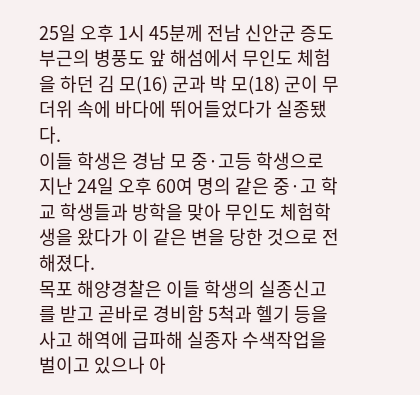25일 오후 1시 45분께 전남 신안군 증도 부근의 병풍도 앞 해섬에서 무인도 체험을 하던 김 모(16) 군과 박 모(18) 군이 무더위 속에 바다에 뛰어들었다가 실종됐다.
이들 학생은 경남 모 중·고등 학생으로 지난 24일 오후 60여 명의 같은 중·고 학교 학생들과 방학을 맞아 무인도 체험학생을 왔다가 이 같은 변을 당한 것으로 전해졌다.
목포 해양경찰은 이들 학생의 실종신고를 받고 곧바로 경비함 5척과 헬기 등을 사고 해역에 급파해 실종자 수색작업을 벌이고 있으나 아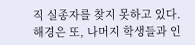직 실종자를 찾지 못하고 있다.
해경은 또, 나머지 학생들과 인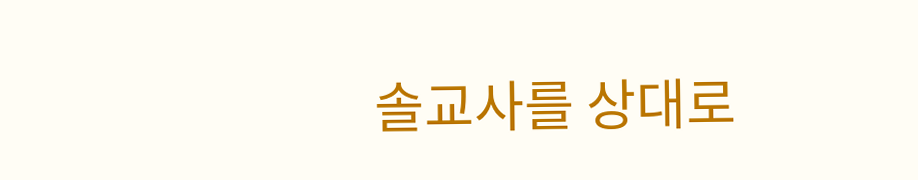솔교사를 상대로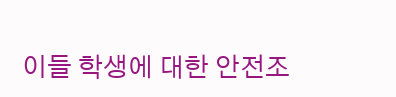이들 학생에 대한 안전조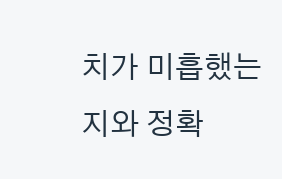치가 미흡했는지와 정확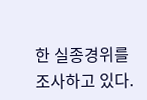한 실종경위를 조사하고 있다.